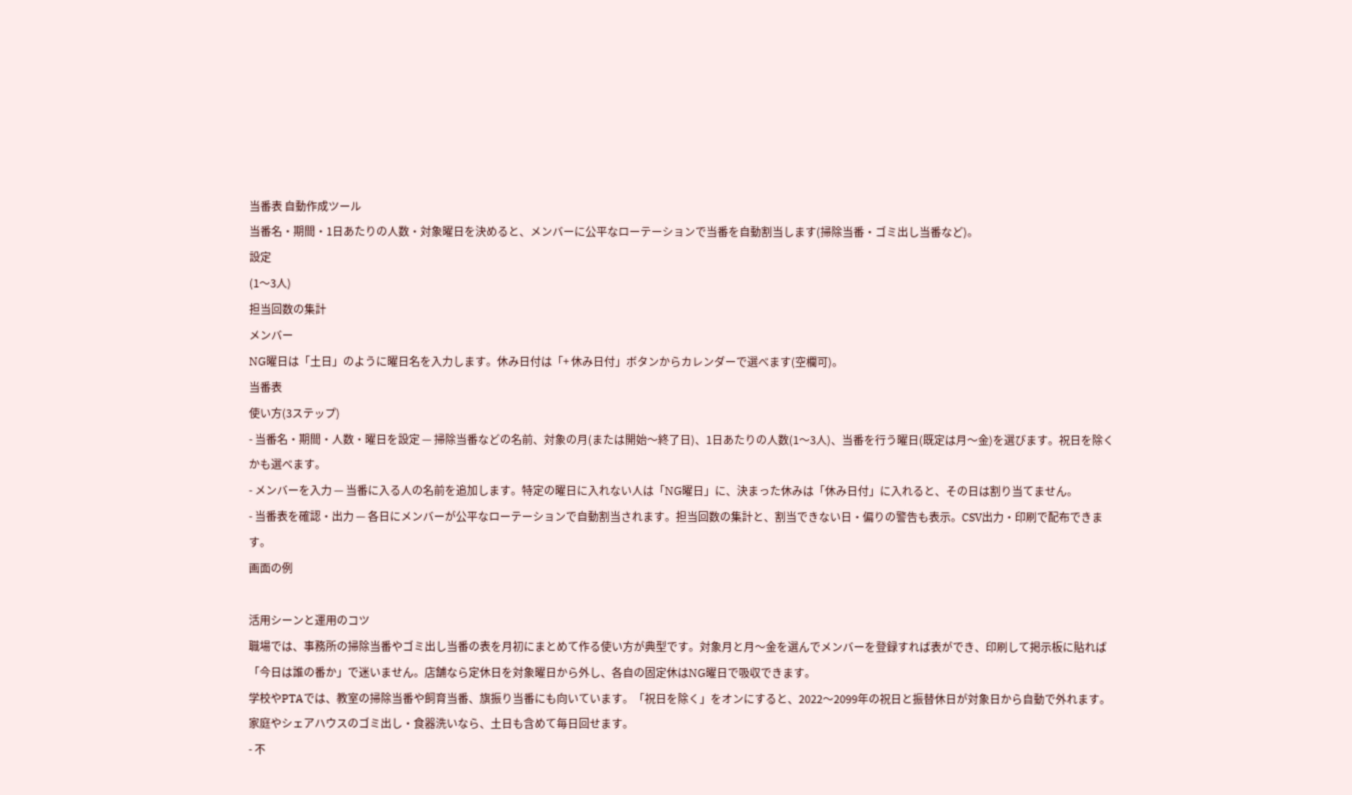当番表 自動作成ツール
当番名・期間・1日あたりの人数・対象曜日を決めると、メンバーに公平なローテーションで当番を自動割当します(掃除当番・ゴミ出し当番など)。
設定
(1〜3人)
担当回数の集計
メンバー
NG曜日は「土日」のように曜日名を入力します。休み日付は「+ 休み日付」ボタンからカレンダーで選べます(空欄可)。
当番表
使い方(3ステップ)
- 当番名・期間・人数・曜日を設定 — 掃除当番などの名前、対象の月(または開始〜終了日)、1日あたりの人数(1〜3人)、当番を行う曜日(既定は月〜金)を選びます。祝日を除くかも選べます。
- メンバーを入力 — 当番に入る人の名前を追加します。特定の曜日に入れない人は「NG曜日」に、決まった休みは「休み日付」に入れると、その日は割り当てません。
- 当番表を確認・出力 — 各日にメンバーが公平なローテーションで自動割当されます。担当回数の集計と、割当できない日・偏りの警告も表示。CSV出力・印刷で配布できます。
画面の例

活用シーンと運用のコツ
職場では、事務所の掃除当番やゴミ出し当番の表を月初にまとめて作る使い方が典型です。対象月と月〜金を選んでメンバーを登録すれば表ができ、印刷して掲示板に貼れば「今日は誰の番か」で迷いません。店舗なら定休日を対象曜日から外し、各自の固定休はNG曜日で吸収できます。
学校やPTAでは、教室の掃除当番や飼育当番、旗振り当番にも向いています。「祝日を除く」をオンにすると、2022〜2099年の祝日と振替休日が対象日から自動で外れます。家庭やシェアハウスのゴミ出し・食器洗いなら、土日も含めて毎日回せます。
- 不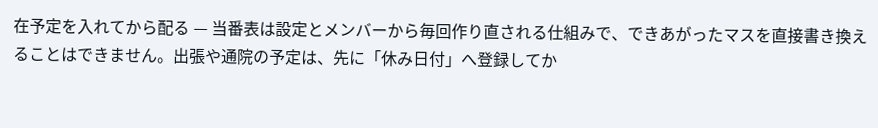在予定を入れてから配る — 当番表は設定とメンバーから毎回作り直される仕組みで、できあがったマスを直接書き換えることはできません。出張や通院の予定は、先に「休み日付」へ登録してか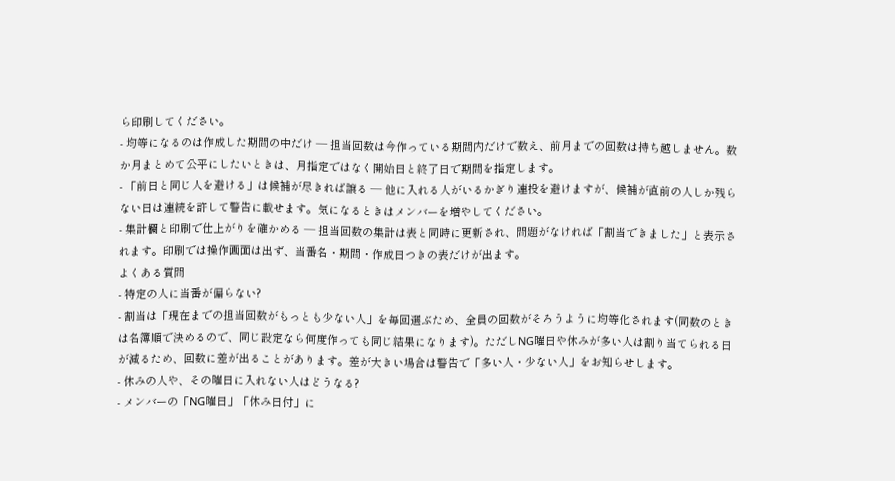ら印刷してください。
- 均等になるのは作成した期間の中だけ — 担当回数は今作っている期間内だけで数え、前月までの回数は持ち越しません。数か月まとめて公平にしたいときは、月指定ではなく開始日と終了日で期間を指定します。
- 「前日と同じ人を避ける」は候補が尽きれば譲る — 他に入れる人がいるかぎり連投を避けますが、候補が直前の人しか残らない日は連続を許して警告に載せます。気になるときはメンバーを増やしてください。
- 集計欄と印刷で仕上がりを確かめる — 担当回数の集計は表と同時に更新され、問題がなければ「割当できました」と表示されます。印刷では操作画面は出ず、当番名・期間・作成日つきの表だけが出ます。
よくある質問
- 特定の人に当番が偏らない?
- 割当は「現在までの担当回数がもっとも少ない人」を毎回選ぶため、全員の回数がそろうように均等化されます(同数のときは名簿順で決めるので、同じ設定なら何度作っても同じ結果になります)。ただしNG曜日や休みが多い人は割り当てられる日が減るため、回数に差が出ることがあります。差が大きい場合は警告で「多い人・少ない人」をお知らせします。
- 休みの人や、その曜日に入れない人はどうなる?
- メンバーの「NG曜日」「休み日付」に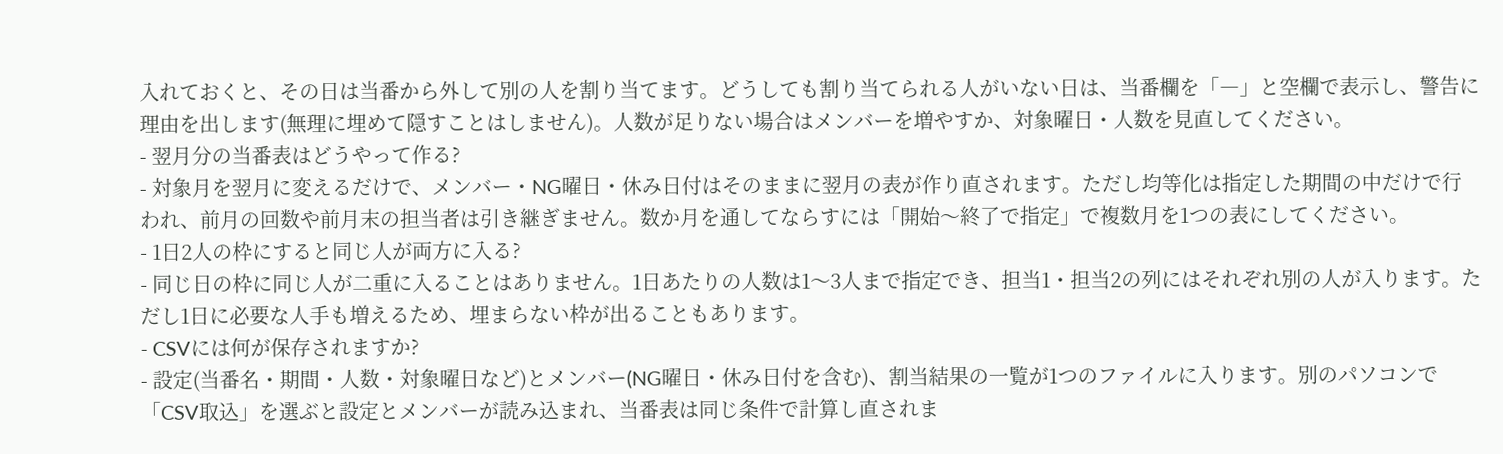入れておくと、その日は当番から外して別の人を割り当てます。どうしても割り当てられる人がいない日は、当番欄を「―」と空欄で表示し、警告に理由を出します(無理に埋めて隠すことはしません)。人数が足りない場合はメンバーを増やすか、対象曜日・人数を見直してください。
- 翌月分の当番表はどうやって作る?
- 対象月を翌月に変えるだけで、メンバー・NG曜日・休み日付はそのままに翌月の表が作り直されます。ただし均等化は指定した期間の中だけで行われ、前月の回数や前月末の担当者は引き継ぎません。数か月を通してならすには「開始〜終了で指定」で複数月を1つの表にしてください。
- 1日2人の枠にすると同じ人が両方に入る?
- 同じ日の枠に同じ人が二重に入ることはありません。1日あたりの人数は1〜3人まで指定でき、担当1・担当2の列にはそれぞれ別の人が入ります。ただし1日に必要な人手も増えるため、埋まらない枠が出ることもあります。
- CSVには何が保存されますか?
- 設定(当番名・期間・人数・対象曜日など)とメンバー(NG曜日・休み日付を含む)、割当結果の一覧が1つのファイルに入ります。別のパソコンで「CSV取込」を選ぶと設定とメンバーが読み込まれ、当番表は同じ条件で計算し直されま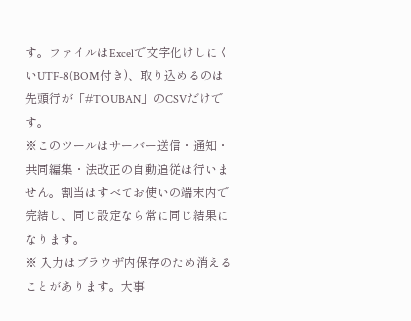す。ファイルはExcelで文字化けしにくいUTF-8(BOM付き)、取り込めるのは先頭行が「#TOUBAN」のCSVだけです。
※このツールはサーバー送信・通知・共同編集・法改正の自動追従は行いません。割当はすべてお使いの端末内で完結し、同じ設定なら常に同じ結果になります。
※ 入力はブラウザ内保存のため消えることがあります。大事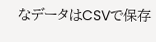なデータはCSVで保存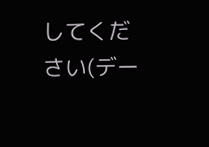してください(デー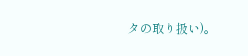タの取り扱い)。